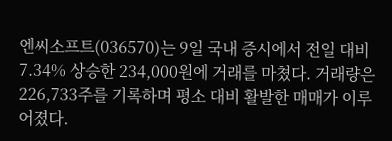엔씨소프트(036570)는 9일 국내 증시에서 전일 대비 7.34% 상승한 234,000원에 거래를 마쳤다. 거래량은 226,733주를 기록하며 평소 대비 활발한 매매가 이루어졌다.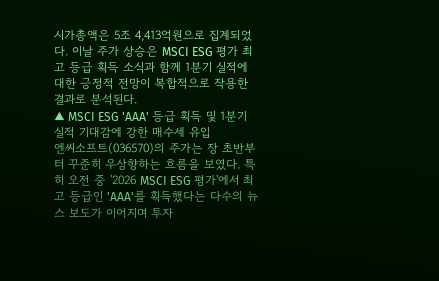시가총액은 5조 4,413억원으로 집계되었다. 이날 주가 상승은 MSCI ESG 평가 최고 등급 획득 소식과 함께 1분기 실적에 대한 긍정적 전망이 복합적으로 작용한 결과로 분석된다.
▲ MSCI ESG 'AAA' 등급 획득 및 1분기 실적 기대감에 강한 매수세 유입
엔씨소프트(036570)의 주가는 장 초반부터 꾸준히 우상향하는 흐름을 보였다. 특히 오전 중 '2026 MSCI ESG 평가'에서 최고 등급인 'AAA'를 획득했다는 다수의 뉴스 보도가 이어지며 투자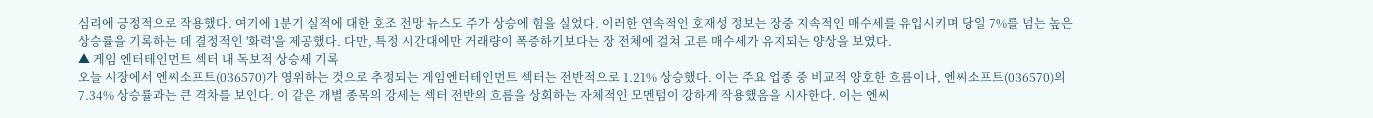심리에 긍정적으로 작용했다. 여기에 1분기 실적에 대한 호조 전망 뉴스도 주가 상승에 힘을 실었다. 이러한 연속적인 호재성 정보는 장중 지속적인 매수세를 유입시키며 당일 7%를 넘는 높은 상승률을 기록하는 데 결정적인 '화력'을 제공했다. 다만, 특정 시간대에만 거래량이 폭증하기보다는 장 전체에 걸쳐 고른 매수세가 유지되는 양상을 보였다.
▲ 게임 엔터테인먼트 섹터 내 독보적 상승세 기록
오늘 시장에서 엔씨소프트(036570)가 영위하는 것으로 추정되는 게임엔터테인먼트 섹터는 전반적으로 1.21% 상승했다. 이는 주요 업종 중 비교적 양호한 흐름이나, 엔씨소프트(036570)의 7.34% 상승률과는 큰 격차를 보인다. 이 같은 개별 종목의 강세는 섹터 전반의 흐름을 상회하는 자체적인 모멘텀이 강하게 작용했음을 시사한다. 이는 엔씨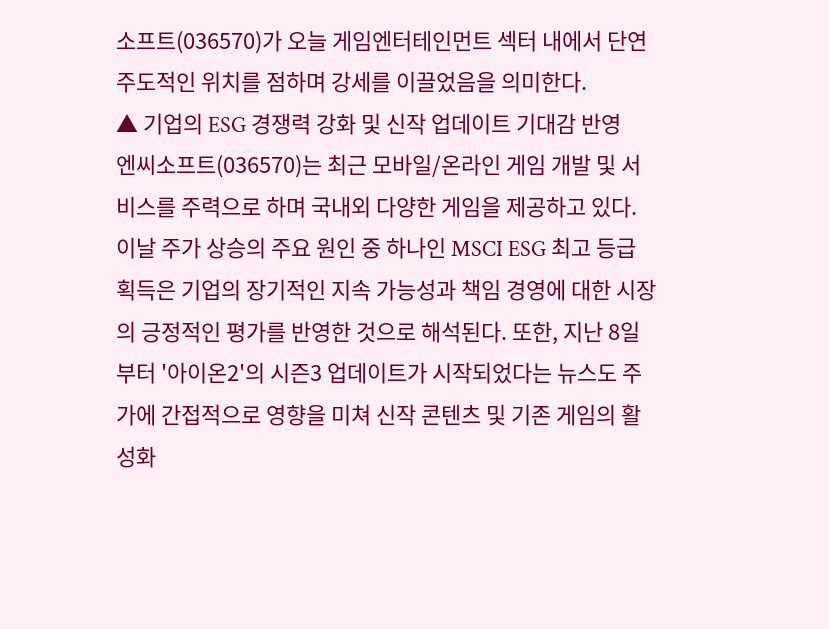소프트(036570)가 오늘 게임엔터테인먼트 섹터 내에서 단연 주도적인 위치를 점하며 강세를 이끌었음을 의미한다.
▲ 기업의 ESG 경쟁력 강화 및 신작 업데이트 기대감 반영
엔씨소프트(036570)는 최근 모바일/온라인 게임 개발 및 서비스를 주력으로 하며 국내외 다양한 게임을 제공하고 있다. 이날 주가 상승의 주요 원인 중 하나인 MSCI ESG 최고 등급 획득은 기업의 장기적인 지속 가능성과 책임 경영에 대한 시장의 긍정적인 평가를 반영한 것으로 해석된다. 또한, 지난 8일부터 '아이온2'의 시즌3 업데이트가 시작되었다는 뉴스도 주가에 간접적으로 영향을 미쳐 신작 콘텐츠 및 기존 게임의 활성화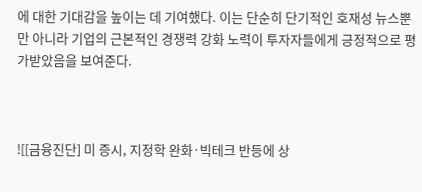에 대한 기대감을 높이는 데 기여했다. 이는 단순히 단기적인 호재성 뉴스뿐만 아니라 기업의 근본적인 경쟁력 강화 노력이 투자자들에게 긍정적으로 평가받았음을 보여준다.



![[금융진단] 미 증시, 지정학 완화·빅테크 반등에 상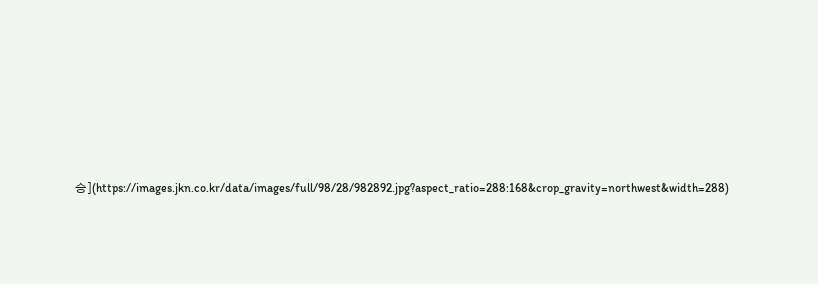승](https://images.jkn.co.kr/data/images/full/98/28/982892.jpg?aspect_ratio=288:168&crop_gravity=northwest&width=288)